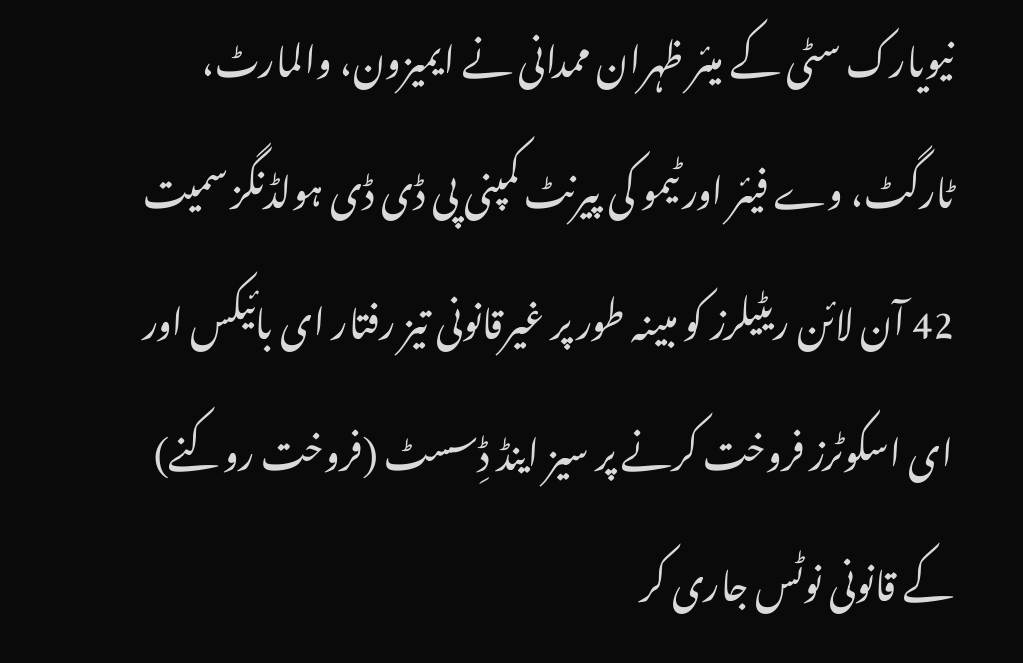نیویارک سٹی کے میئر ظہران ممدانی نے ایمیزون، والمارٹ، ٹارگٹ، وے فیئر اور ٹیمو کی پیرنٹ کمپنی پی ڈی ڈی ہولڈنگز سمیت 42 آن لائن ریٹیلرز کو مبینہ طور پر غیرقانونی تیز رفتار ای بائیکس اور ای اسکوٹرز فروخت کرنے پر سیز اینڈ ڈِسسٹ (فروخت روکنے) کے قانونی نوٹس جاری کر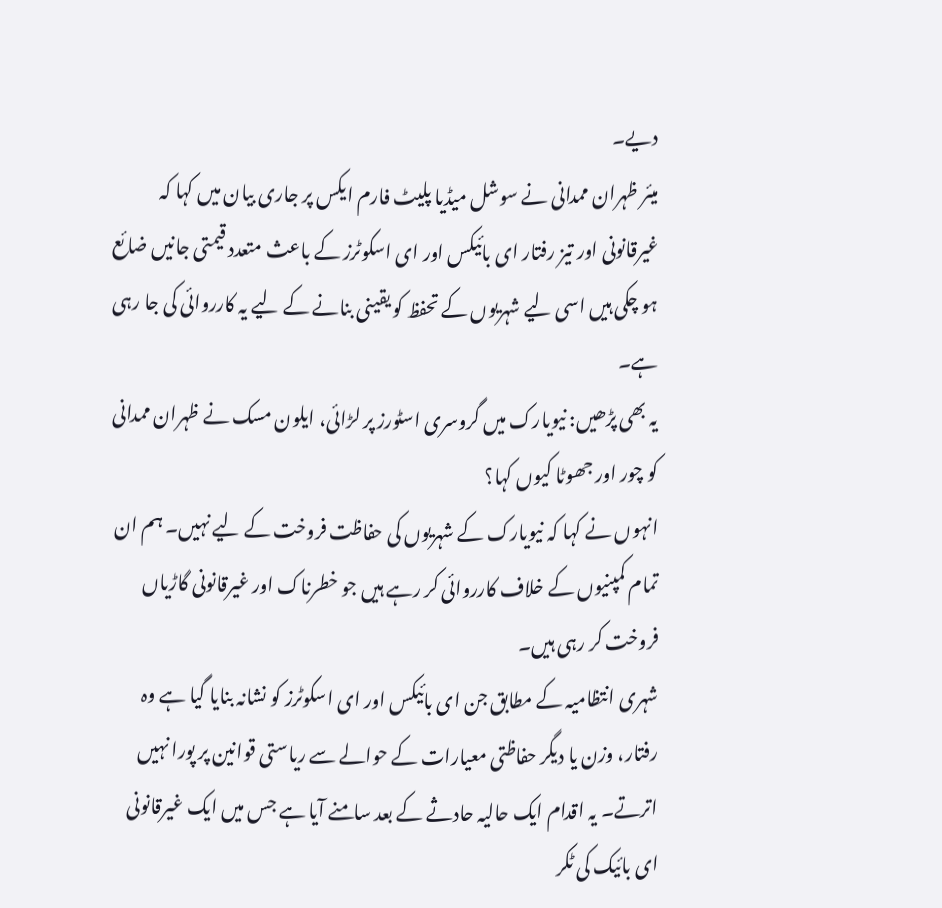دیے۔
میئر ظہران ممدانی نے سوشل میڈیا پلیٹ فارم ایکس پر جاری بیان میں کہا کہ غیرقانونی اور تیز رفتار ای بائیکس اور ای اسکوٹرز کے باعث متعدد قیمتی جانیں ضائع ہو چکی ہیں اسی لیے شہریوں کے تحفظ کو یقینی بنانے کے لیے یہ کارروائی کی جا رہی ہے۔
یہ بھی پڑھیں: نیویارک میں گروسری اسٹورز پر لڑائی، ایلون مسک نے ظہران ممدانی کو چور اور جھوٹا کیوں کہا؟
انہوں نے کہا کہ نیویارک کے شہریوں کی حفاظت فروخت کے لیے نہیں۔ ہم ان تمام کمپنیوں کے خلاف کارروائی کر رہے ہیں جو خطرناک اور غیرقانونی گاڑیاں فروخت کر رہی ہیں۔
شہری انتظامیہ کے مطابق جن ای بائیکس اور ای اسکوٹرز کو نشانہ بنایا گیا ہے وہ رفتار، وزن یا دیگر حفاظتی معیارات کے حوالے سے ریاستی قوانین پر پورا نہیں اترتے۔ یہ اقدام ایک حالیہ حادثے کے بعد سامنے آیا ہے جس میں ایک غیرقانونی ای بائیک کی ٹکر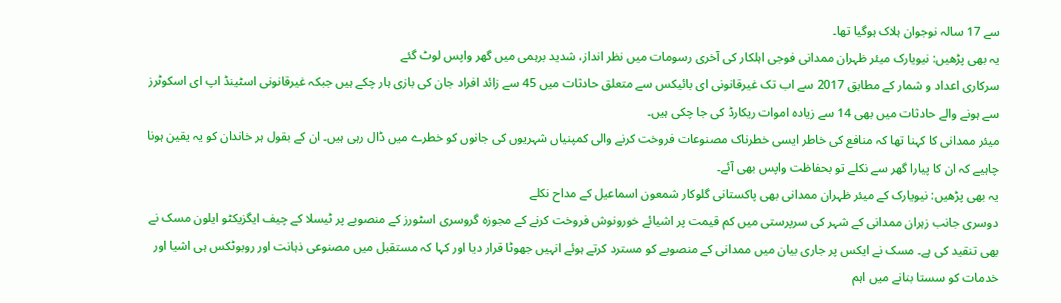سے 17 سالہ نوجوان ہلاک ہوگیا تھا۔
یہ بھی پڑھیں: نیویارک میئر ظہران ممدانی فوجی اہلکار کی آخری رسومات میں نظر انداز، شدید برہمی میں گھر واپس لوٹ گئے
سرکاری اعداد و شمار کے مطابق 2017 سے اب تک غیرقانونی ای بائیکس سے متعلق حادثات میں 45 سے زائد افراد جان کی بازی ہار چکے ہیں جبکہ غیرقانونی اسٹینڈ اپ ای اسکوٹرز سے ہونے والے حادثات میں بھی 14 سے زیادہ اموات ریکارڈ کی جا چکی ہیں۔
میئر ممدانی کا کہنا تھا کہ منافع کی خاطر ایسی خطرناک مصنوعات فروخت کرنے والی کمپنیاں شہریوں کی جانوں کو خطرے میں ڈال رہی ہیں۔ ان کے بقول ہر خاندان کو یہ یقین ہونا چاہیے کہ ان کا پیارا گھر سے نکلے تو بحفاظت واپس بھی آئے۔
یہ بھی پڑھیں: نیویارک کے میئر ظہران ممدانی بھی پاکستانی گلوکار شمعون اسماعیل کے مداح نکلے
دوسری جانب زہران ممدانی کے شہر کی سرپرستی میں کم قیمت پر اشیائے خورونوش فروخت کرنے کے مجوزہ گروسری اسٹورز کے منصوبے پر ٹیسلا کے چیف ایگزیکٹو ایلون مسک نے بھی تنقید کی ہے۔ مسک نے ایکس پر جاری بیان میں ممدانی کے منصوبے کو مسترد کرتے ہوئے انہیں جھوٹا قرار دیا اور کہا کہ مستقبل میں مصنوعی ذہانت اور روبوٹکس ہی اشیا اور خدمات کو سستا بنانے میں اہم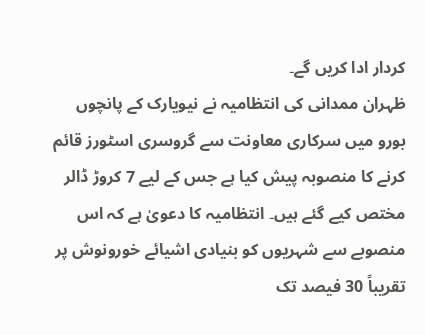کردار ادا کریں گے۔
ظہران ممدانی کی انتظامیہ نے نیویارک کے پانچوں بورو میں سرکاری معاونت سے گروسری اسٹورز قائم کرنے کا منصوبہ پیش کیا ہے جس کے لیے 7 کروڑ ڈالر مختص کیے گئے ہیں۔ انتظامیہ کا دعویٰ ہے کہ اس منصوبے سے شہریوں کو بنیادی اشیائے خورونوش پر تقریباً 30 فیصد تک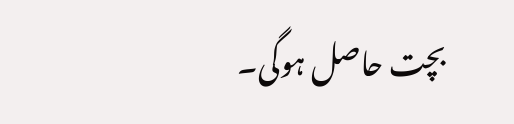بچت حاصل ہوگی۔